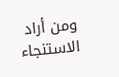ومن أراد الاستنجاء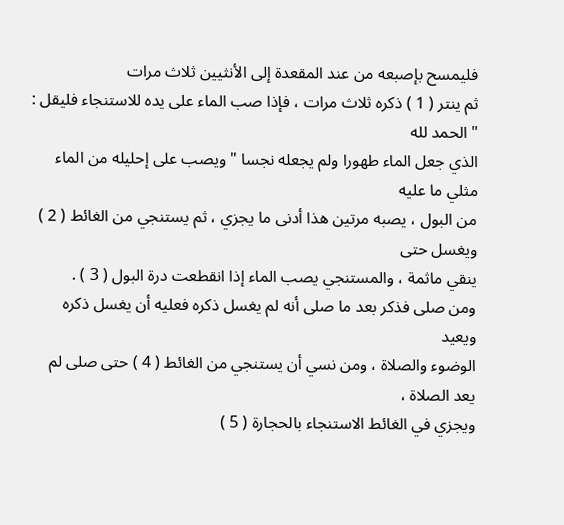فليمسح بإصبعه من عند المقعدة إلى الأنثيين ثلاث مرات
ثم ينتر ( 1 ) ذكره ثلاث مرات ، فإذا صب الماء على يده للاستنجاء فليقل : " الحمد لله
الذي جعل الماء طهورا ولم يجعله نجسا " ويصب على إحليله من الماء مثلي ما عليه
من البول ، يصبه مرتين هذا أدنى ما يجزي ، ثم يستنجي من الغائط ( 2 ) ويغسل حتى
ينقي ماثمة ، والمستنجي يصب الماء إذا انقطعت درة البول ( 3 ) .
ومن صلى فذكر بعد ما صلى أنه لم يغسل ذكره فعليه أن يغسل ذكره ويعيد
الوضوء والصلاة ، ومن نسي أن يستنجي من الغائط ( 4 ) حتى صلى لم يعد الصلاة ،
ويجزي في الغائط الاستنجاء بالحجارة ( 5 )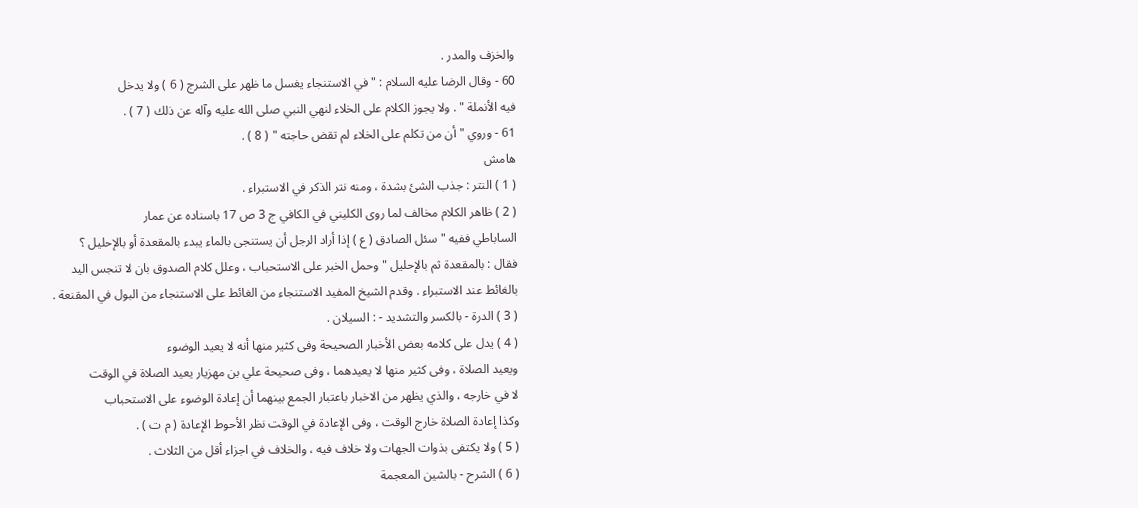والخزف والمدر .
60 - وقال الرضا عليه السلام : " في الاستنجاء يغسل ما ظهر على الشرج ( 6 ) ولا يدخل
فيه الأنملة " . ولا يجوز الكلام على الخلاء لنهي النبي صلى الله عليه وآله عن ذلك ( 7 ) .
61 - وروي " أن من تكلم على الخلاء لم تقض حاجته " ( 8 ) .
هامش
( 1 ) النتر : جذب الشئ بشدة ، ومنه نتر الذكر في الاستبراء .
( 2 ) ظاهر الكلام مخالف لما روى الكليني في الكافي ج 3 ص 17 باسناده عن عمار
الساباطي ففيه " سئل الصادق ( ع ) إذا أراد الرجل أن يستنجى بالماء يبدء بالمقعدة أو بالإحليل ؟
فقال : بالمقعدة ثم بالإحليل " وحمل الخبر على الاستحباب ، وعلل كلام الصدوق بان لا تنجس اليد
بالغائط عند الاستبراء . وقدم الشيخ المفيد الاستنجاء من الغائط على الاستنجاء من البول في المقنعة .
( 3 ) الدرة - بالكسر والتشديد - : السيلان .
( 4 ) يدل على كلامه بعض الأخبار الصحيحة وفى كثير منها أنه لا يعيد الوضوء
ويعيد الصلاة ، وفى كثير منها لا يعيدهما ، وفى صحيحة علي بن مهزيار يعيد الصلاة في الوقت
لا في خارجه ، والذي يظهر من الاخبار باعتبار الجمع بينهما أن إعادة الوضوء على الاستحباب
وكذا إعادة الصلاة خارج الوقت ، وفى الإعادة في الوقت نظر الأحوط الإعادة ( م ت ) .
( 5 ) ولا يكتفى بذوات الجهات ولا خلاف فيه ، والخلاف في اجزاء أقل من الثلاث .
( 6 ) الشرح - بالشين المعجمة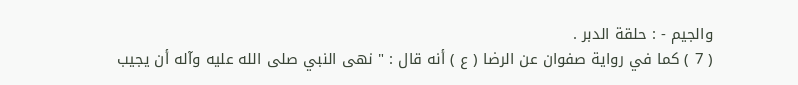والجيم - : حلقة الدبر .
( 7 ) كما في رواية صفوان عن الرضا ( ع ) أنه قال : " نهى النبي صلى الله عليه وآله أن يجيب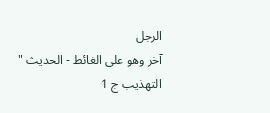الرجل
آخر وهو على الغائط - الحديث " التهذيب ج 1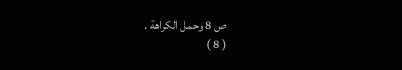ص 8 وحمل الكراهة .
( 8 )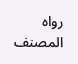رواه المصنف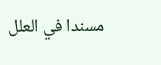مسندا في العلل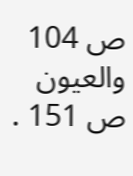ص 104 والعيون ص 151 .